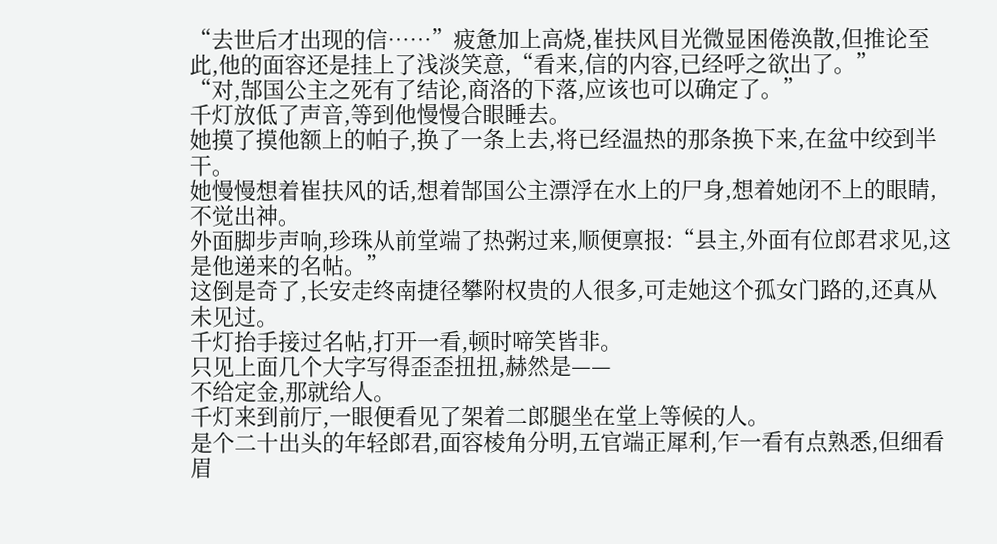“去世后才出现的信……”疲惫加上高烧,崔扶风目光微显困倦涣散,但推论至此,他的面容还是挂上了浅淡笑意,“看来,信的内容,已经呼之欲出了。”
“对,郜国公主之死有了结论,商洛的下落,应该也可以确定了。”
千灯放低了声音,等到他慢慢合眼睡去。
她摸了摸他额上的帕子,换了一条上去,将已经温热的那条换下来,在盆中绞到半干。
她慢慢想着崔扶风的话,想着郜国公主漂浮在水上的尸身,想着她闭不上的眼睛,不觉出神。
外面脚步声响,珍珠从前堂端了热粥过来,顺便禀报:“县主,外面有位郎君求见,这是他递来的名帖。”
这倒是奇了,长安走终南捷径攀附权贵的人很多,可走她这个孤女门路的,还真从未见过。
千灯抬手接过名帖,打开一看,顿时啼笑皆非。
只见上面几个大字写得歪歪扭扭,赫然是——
不给定金,那就给人。
千灯来到前厅,一眼便看见了架着二郎腿坐在堂上等候的人。
是个二十出头的年轻郎君,面容棱角分明,五官端正犀利,乍一看有点熟悉,但细看眉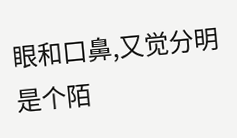眼和口鼻,又觉分明是个陌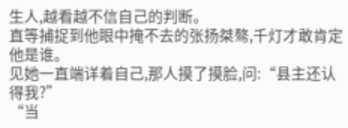生人,越看越不信自己的判断。
直等捕捉到他眼中掩不去的张扬桀骜,千灯才敢肯定他是谁。
见她一直端详着自己,那人摸了摸脸,问:“县主还认得我?”
“当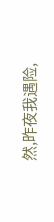然,昨夜我遇险,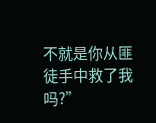不就是你从匪徒手中救了我吗?”